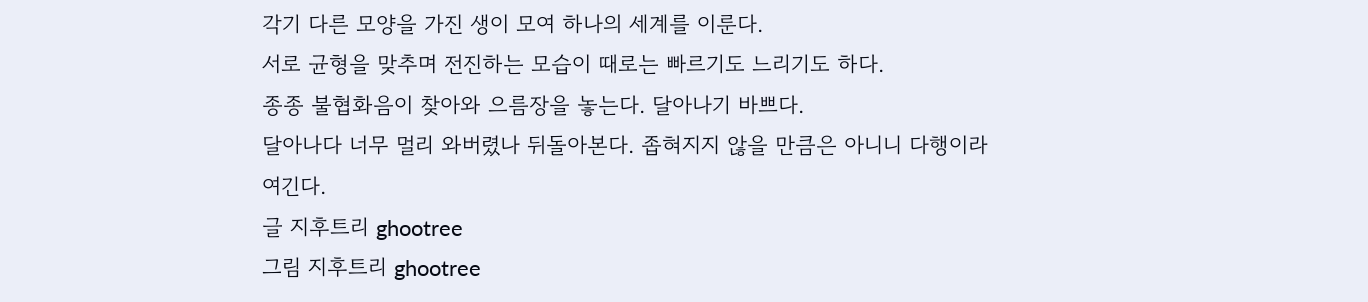각기 다른 모양을 가진 생이 모여 하나의 세계를 이룬다.
서로 균형을 맞추며 전진하는 모습이 때로는 빠르기도 느리기도 하다.
종종 불협화음이 찾아와 으름장을 놓는다. 달아나기 바쁘다.
달아나다 너무 멀리 와버렸나 뒤돌아본다. 좁혀지지 않을 만큼은 아니니 다행이라 여긴다.
글 지후트리 ghootree
그림 지후트리 ghootree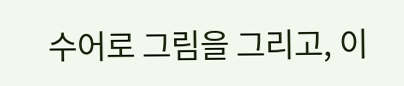수어로 그림을 그리고, 이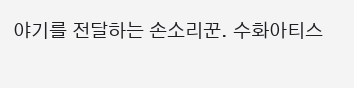야기를 전달하는 손소리꾼. 수화아티스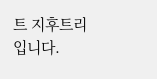트 지후트리 입니다.